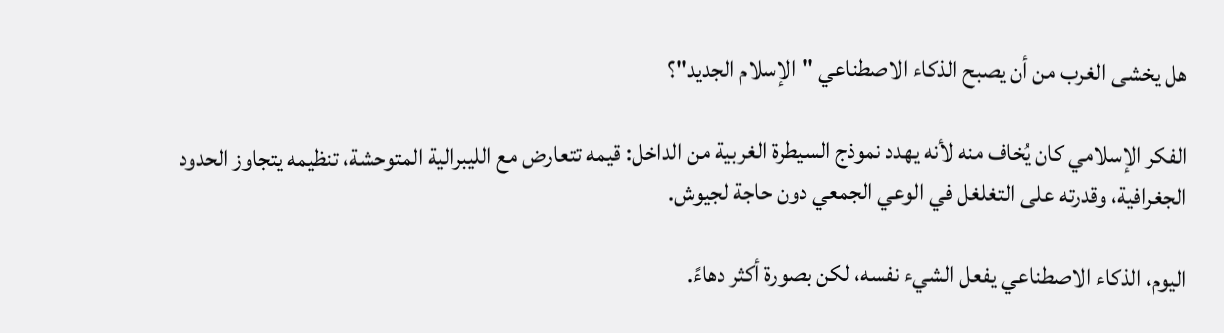هل يخشى الغرب من أن يصبح الذكاء الاصطناعي "الإسلام الجديد"؟

الفكر الإسلامي كان يُخاف منه لأنه يهدد نموذج السيطرة الغربية من الداخل: قيمه تتعارض مع الليبرالية المتوحشة، تنظيمه يتجاوز الحدود الجغرافية، وقدرته على التغلغل في الوعي الجمعي دون حاجة لجيوش.

اليوم، الذكاء الاصطناعي يفعل الشيء نفسه، لكن بصورة أكثر دهاءً.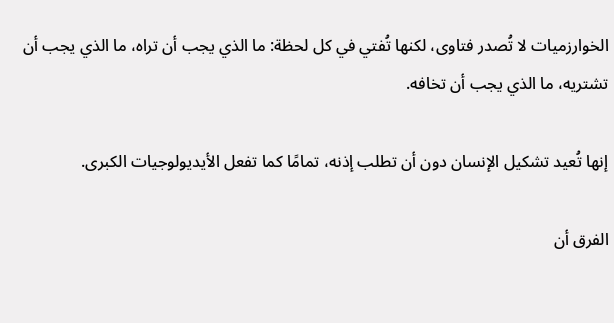الخوارزميات لا تُصدر فتاوى، لكنها تُفتي في كل لحظة: ما الذي يجب أن تراه، ما الذي يجب أن تشتريه، ما الذي يجب أن تخافه.

إنها تُعيد تشكيل الإنسان دون أن تطلب إذنه، تمامًا كما تفعل الأيديولوجيات الكبرى.

الفرق أن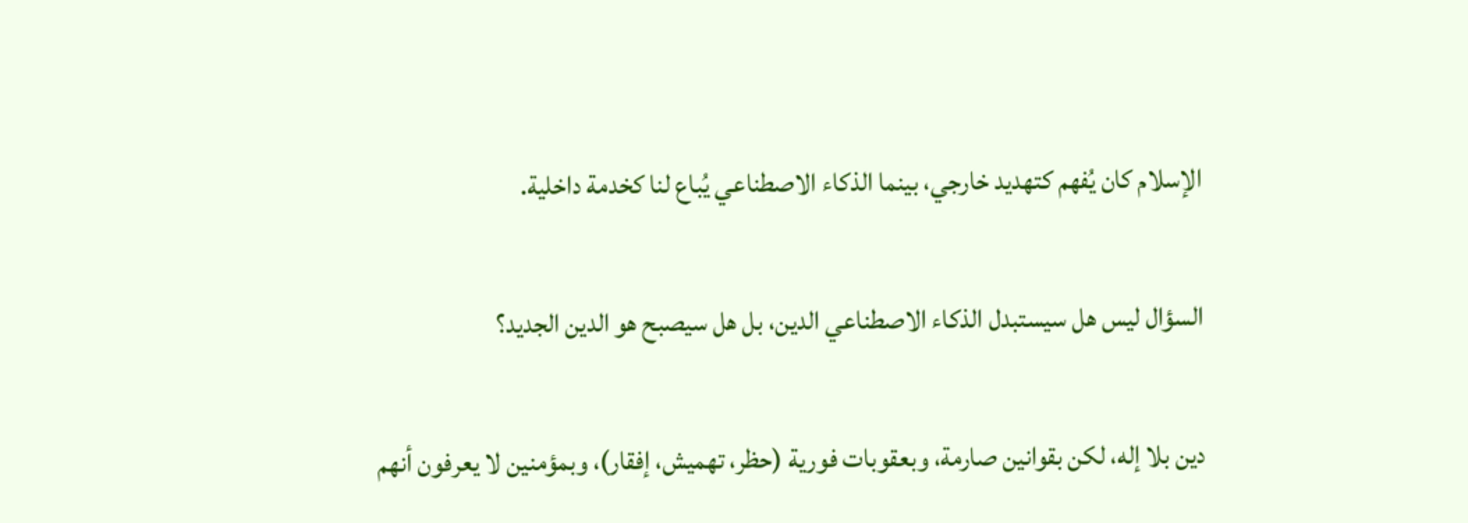الإسلام كان يُفهم كتهديد خارجي، بينما الذكاء الاصطناعي يُباع لنا كخدمة داخلية.

السؤال ليس هل سيستبدل الذكاء الاصطناعي الدين، بل هل سيصبح هو الدين الجديد؟

دين بلا إله، لكن بقوانين صارمة، وبعقوبات فورية (حظر، تهميش، إفقار)، وبمؤمنين لا يعرفون أنهم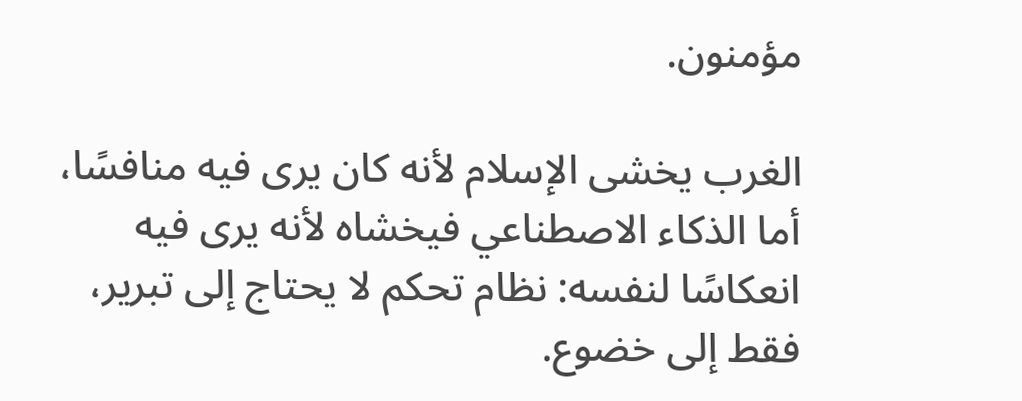مؤمنون.

الغرب يخشى الإسلام لأنه كان يرى فيه منافسًا، أما الذكاء الاصطناعي فيخشاه لأنه يرى فيه انعكاسًا لنفسه: نظام تحكم لا يحتاج إلى تبرير، فقط إلى خضوع.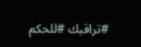#تراقبك #للحكم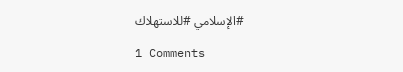#الإسلامي #للاستهلاك

1 Comments